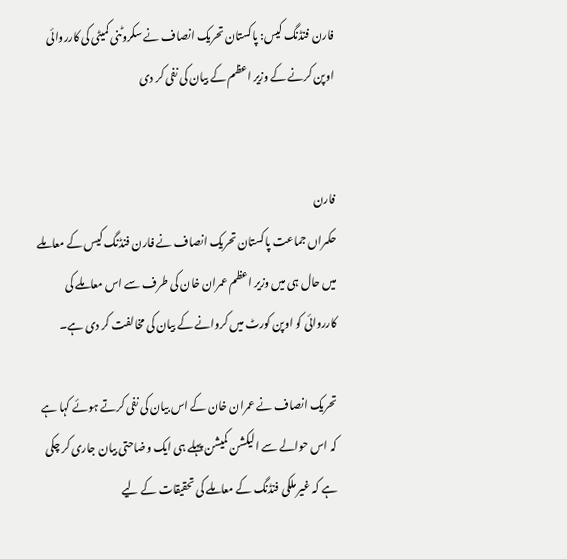فارن فنڈنگ کیس: پاکستان تحریک انصاف نے سکروٹنی کمیٹی کی کارروائی اوپن کرنے کے وزیر اعظم کے بیان کی نفی کر دی


فارن
حکمراں جماعت پاکستان تحریک انصاف نے فارن فنڈنگ کیس کے معاملے میں حال ہی میں وزیر اعظم عمران خان کی طرف سے اس معاملے کی کارروائی کو اوپن کورٹ میں کروانے کے بیان کی مخالفت کر دی ہے۔

تحریک انصاف نے عمران خان کے اس بیان کی نفی کرتے ہوئے کہا ہے کہ اس حوالے سے الیکشن کمیشن پہلے ہی ایک وضاحتی بیان جاری کر چکی ہے کہ غیر ملکی فنڈنگ کے معاملے کی تحقیقات کے لیے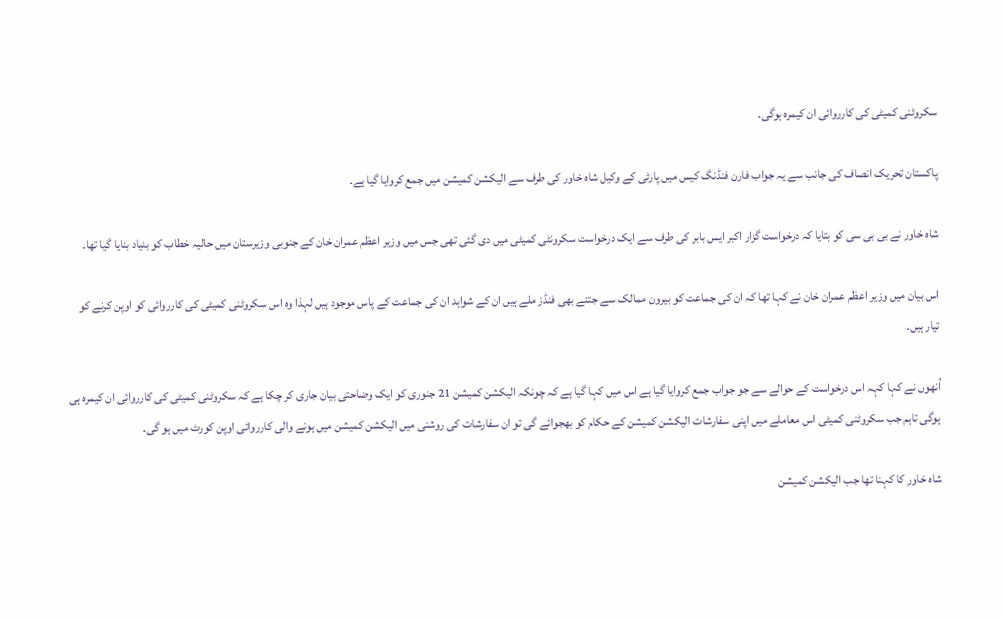سکروٹنی کمیٹی کی کارروائی ان کیمرہ ہوگی۔

پاکستان تحریک انصاف کی جانب سے یہ جواب فارن فنڈنگ کیس میں پارٹی کے وکیل شاہ خاور کی طرف سے الیکشن کمیشن میں جمع کروایا گیا ہے۔

شاہ خاور نے بی بی سی کو بتایا کہ درخواست گزار اکبر ایس بابر کی طرف سے ایک درخواست سکرونٹی کمیٹی میں دی گئی تھی جس میں وزیر اعظم عمران خان کے جنوبی وزیرستان میں حالیہ خطاب کو بنیاد بنایا گیا تھا۔

اس بیان میں وزیر اعظم عمران خان نے کہا تھا کہ ان کی جماعت کو بیرون ممالک سے جتنے بھی فنڈز ملے ہیں ان کے شواہد ان کی جماعت کے پاس موجود ہیں لہذا وہ اس سکروٹنی کمیٹی کی کارروائی کو اوپن کرنے کو تیار ہیں۔

اُنھوں نے کہا کہہ اس درخواست کے حوالے سے جو جواب جمع کروایا گیا ہے اس میں کہا گیا ہے کہ چونکہ الیکشن کمیشن 21 جنوری کو ایک وضاحتی بیان جاری کر چکا ہے کہ سکروٹنی کمیٹی کی کارروائی ان کیمرہ ہی ہوگی تاہم جب سکروٹنی کمیٹی اس معاملے میں اپنی سفارشات الیکشن کمیشن کے حکام کو بھجوائے گی تو ان سفارشات کی روشنی میں الیکشن کمیشن میں ہونے والی کارروائی اوپن کورٹ میں ہو گی۔

شاہ خاور کا کہنا تھا جب الیکشن کمیشن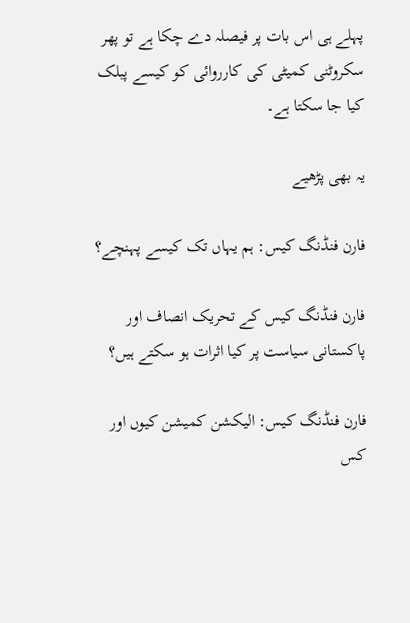پہلے ہی اس بات پر فیصلہ دے چکا ہے تو پھر سکروٹنی کمیٹی کی کارروائی کو کیسے پبلک کیا جا سکتا ہے۔

یہ بھی پڑھیے

فارن فنڈنگ کیس: ہم یہاں تک کیسے پہنچے؟

فارن فنڈنگ کیس کے تحریک انصاف اور پاکستانی سیاست پر کیا اثرات ہو سکتے ہیں؟

فارن فنڈنگ کیس: الیکشن کمیشن کیوں اور کس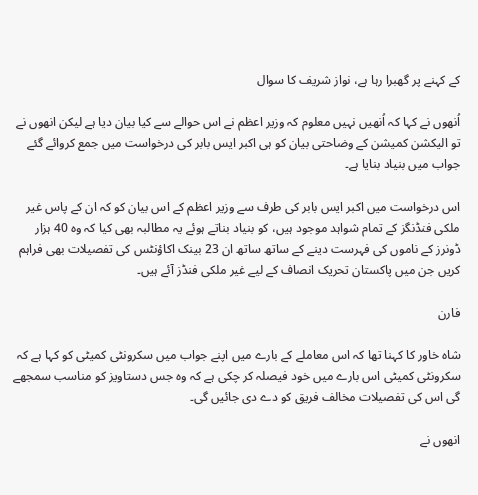کے کہنے پر گھبرا رہا ہے، نواز شریف کا سوال

اُنھوں نے کہا کہ اُنھیں نہیں معلوم کہ وزیر اعظم نے اس حوالے سے کیا بیان دیا ہے لیکن انھوں نے تو الیکشن کمیشن کے وضاحتی بیان کو ہی اکبر ایس بابر کی درخواست میں جمع کروائے گئے جواب میں بنیاد بنایا ہے۔

اس درخواست میں اکبر ایس بابر کی طرف سے وزیر اعظم کے اس بیان کو کہ ان کے پاس غیر ملکی فنڈنگز کے تمام شواہد موجود ہیں، کو بنیاد بناتے ہوئے یہ مطالبہ بھی کیا کہ وہ 40 ہزار ڈونرز کے ناموں کی فہرست دینے کے ساتھ ساتھ ان 23 بینک اکاؤنٹس کی تفصیلات بھی فراہم کریں جن میں پاکستان تحریک انصاف کے لیے غیر ملکی فنڈز آئے ہیں۔

فارن

شاہ خاور کا کہنا تھا کہ اس معاملے کے بارے میں اپنے جواب میں سکرونٹی کمیٹی کو کہا ہے کہ سکرونٹی کمیٹی اس بارے میں خود فیصلہ کر چکی ہے کہ وہ جس دستاویز کو مناسب سمجھے گی اس کی تفصیلات مخالف فریق کو دے دی جائیں گی۔

انھوں نے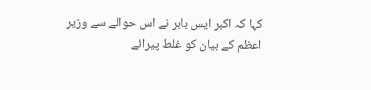کہا کہ اکبر ایس بابر نے اس حوالے سے وزیر اعظم کے بیان کو غلط پیرائے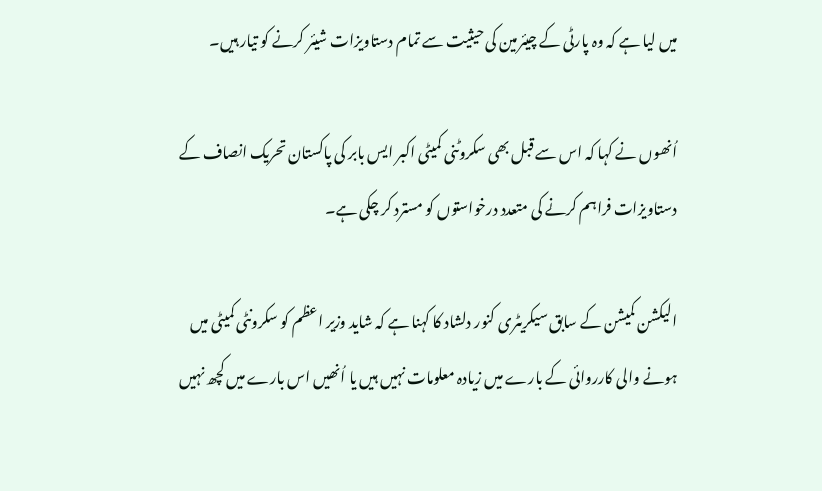میں لیا ہے کہ وہ پارٹی کے چیئرمین کی حیثیت سے تمام دستاویزات شیئر کرنے کو تیار ہیں۔

اُنھوں نے کہا کہ اس سے قبل بھی سکروٹنی کمیٹی اکبر ایس بابر کی پاکستان تحریک انصاف کے دستاویزات فراہم کرنے کی متعدد درخواستوں کو مسترد کر چکی ہے۔

الیکشن کمیشن کے سابق سیکریٹری کنور دلشاد کا کہنا ہے کہ شاید وزیر اعظم کو سکرونٹی کمیٹی میں ہونے والی کارروائی کے بارے میں زیادہ معلومات نہیں ہیں یا اُنھیں اس بارے میں کچھ نہیں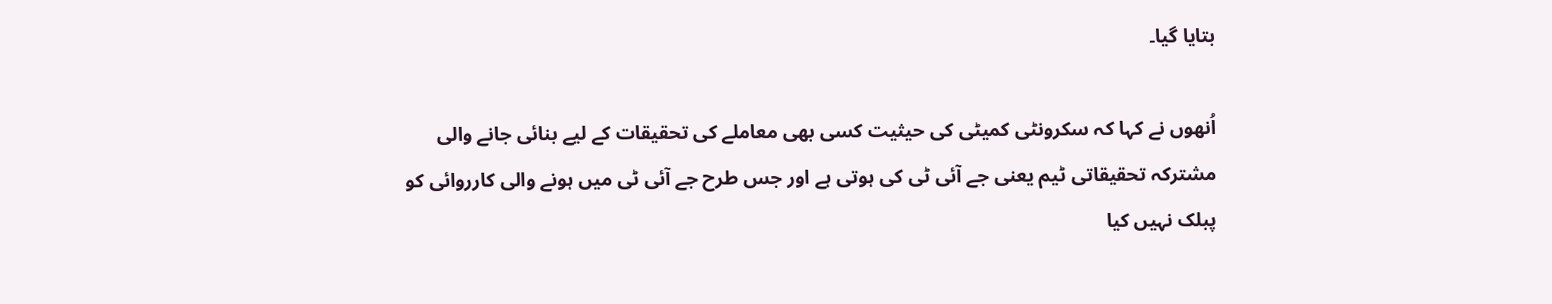بتایا گیا۔

اُنھوں نے کہا کہ سکرونٹی کمیٹی کی حیثیت کسی بھی معاملے کی تحقیقات کے لیے بنائی جانے والی مشترکہ تحقیقاتی ٹیم یعنی جے آئی ٹی کی ہوتی ہے اور جس طرح جے آئی ٹی میں ہونے والی کارروائی کو پبلک نہیں کیا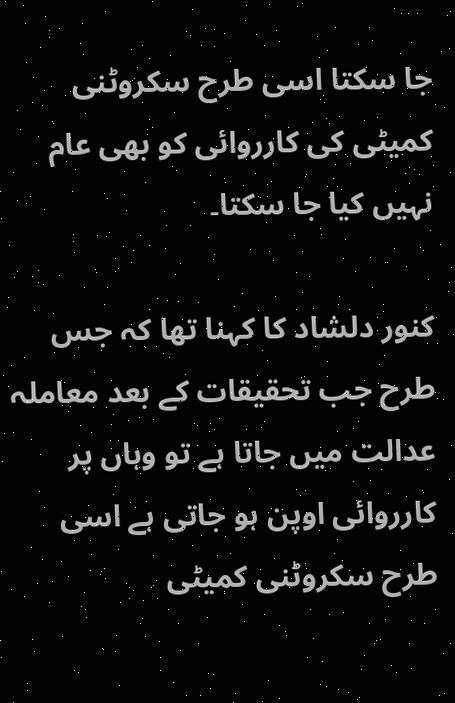جا سکتا اسی طرح سکروٹنی کمیٹی کی کارروائی کو بھی عام نہیں کیا جا سکتا۔

کنور دلشاد کا کہنا تھا کہ جس طرح جب تحقیقات کے بعد معاملہ عدالت میں جاتا ہے تو وہاں پر کارروائی اوپن ہو جاتی ہے اسی طرح سکروٹنی کمیٹی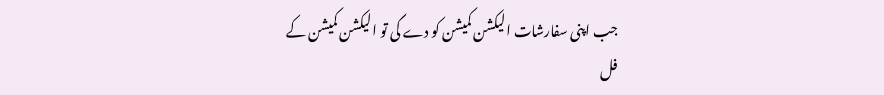جب اپنی سفارشات الیکشن کمیشن کو دے گی تو الیکشن کمیشن کے فل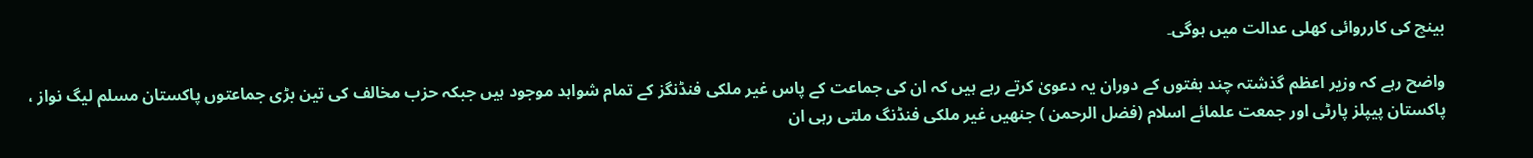بینچ کی کارروائی کھلی عدالت میں ہوگی۔

واضح رہے کہ وزیر اعظم گذشتہ چند ہفتوں کے دوران یہ دعویٰ کرتے رہے ہیں کہ ان کی جماعت کے پاس غیر ملکی فنڈنگز کے تمام شواہد موجود ہیں جبکہ حزب مخالف کی تین بڑی جماعتوں پاکستان مسلم لیگ نواز ، پاکستان پیپلز پارٹی اور جمعت علمائے اسلام (فضل الرحمن ) جنھیں غیر ملکی فنڈنگ ملتی رہی ان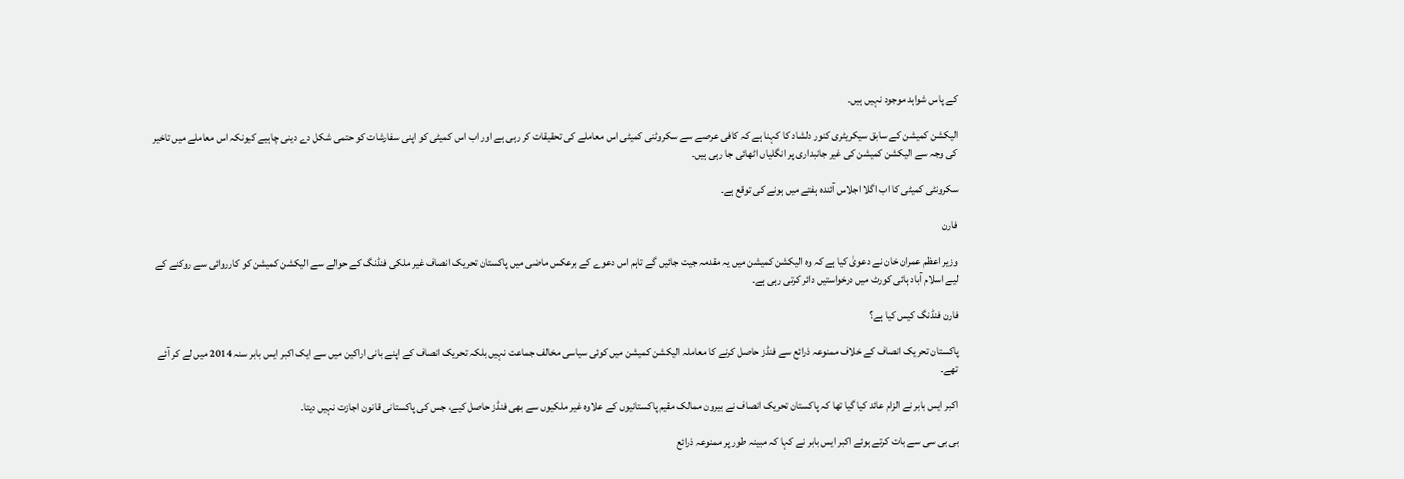کے پاس شواہد موجود نہیں ہیں۔

الیکشن کمیشن کے سابق سیکریٹری کنور دلشاد کا کہنا ہے کہ کافی عرصے سے سکروٹنی کمیٹی اس معاملے کی تحقیقات کر رہی ہے اور اب اس کمیٹی کو اپنی سفارشات کو حتمی شکل دے دینی چاہیے کیونکہ اس معاملے میں تاخیر کی وجہ سے الیکشن کمیشن کی غیر جانبداری پر انگلیاں اٹھائی جا رہی ہیں۔

سکرونٹی کمیٹی کا اب اگلا اجلاس آئندہ ہفتے میں ہونے کی توقع ہے۔

فارن

وزیر اعظم عمران خان نے دعویٰ کیا ہے کہ وہ الیکشن کمیشن میں یہ مقدمہ جیت جائیں گے تاہم اس دعوے کے برعکس ماضی میں پاکستان تحریک انصاف غیر ملکی فنڈنگ کے حوالے سے الیکشن کمیشن کو کارروائی سے روکنے کے لیے اسلام آباد ہائی کورٹ میں درخواستیں دائر کرتی رہی ہے۔

فارن فنڈنگ کیس کیا ہے؟

پاکستان تحریک انصاف کے خلاف ممنوعہ ذرائع سے فنڈز حاصل کرنے کا معاملہ الیکشن کمیشن میں کوئی سیاسی مخالف جماعت نہیں بلکہ تحریک انصاف کے اپنے بانی اراکین میں سے ایک اکبر ایس بابر سنہ 2014 میں لے کر آئے تھے۔

اکبر ایس بابر نے الزام عائد کیا گیا تھا کہ پاکستان تحریک انصاف نے بیرون ممالک مقیم پاکستانیوں کے علاوہ غیر ملکیوں سے بھی فنڈز حاصل کیے، جس کی پاکستانی قانون اجازت نہیں دیتا۔

بی بی سی سے بات کرتے ہوئے اکبر ایس بابر نے کہا کہ مبینہ طور پر ممنوعہ ذرائع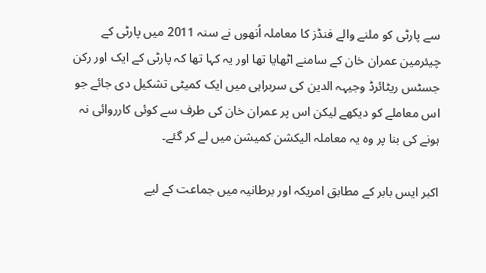سے پارٹی کو ملنے والے فنڈز کا معاملہ اُنھوں نے سنہ 2011 میں پارٹی کے چیئرمین عمران خان کے سامنے اٹھایا تھا اور یہ کہا تھا کہ پارٹی کے ایک اور رکن جسٹس ریٹائرڈ وجیہہ الدین کی سربراہی میں ایک کمیٹی تشکیل دی جائے جو اس معاملے کو دیکھے لیکن اس پر عمران خان کی طرف سے کوئی کارروائی نہ ہونے کی بنا پر وہ یہ معاملہ الیکشن کمیشن میں لے کر گئے۔

اکبر ایس بابر کے مطابق امریکہ اور برطانیہ میں جماعت کے لیے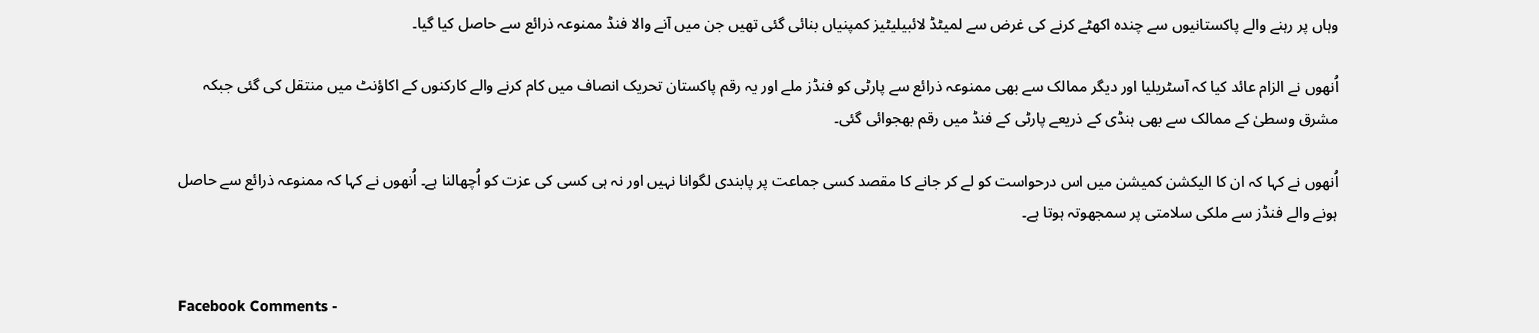وہاں پر رہنے والے پاکستانیوں سے چندہ اکھٹے کرنے کی غرض سے لمیٹڈ لائبیلیٹیز کمپنیاں بنائی گئی تھیں جن میں آنے والا فنڈ ممنوعہ ذرائع سے حاصل کیا گیا۔

اُنھوں نے الزام عائد کیا کہ آسٹریلیا اور دیگر ممالک سے بھی ممنوعہ ذرائع سے پارٹی کو فنڈز ملے اور یہ رقم پاکستان تحریک انصاف میں کام کرنے والے کارکنوں کے اکاؤنٹ میں منتقل کی گئی جبکہ مشرق وسطیٰ کے ممالک سے بھی ہنڈی کے ذریعے پارٹی کے فنڈ میں رقم بھجوائی گئی۔

اُنھوں نے کہا کہ ان کا الیکشن کمیشن میں اس درحواست کو لے کر جانے کا مقصد کسی جماعت پر پابندی لگوانا نہیں اور نہ ہی کسی کی عزت کو اُچھالنا ہے۔ اُنھوں نے کہا کہ ممنوعہ ذرائع سے حاصل ہونے والے فنڈز سے ملکی سلامتی پر سمجھوتہ ہوتا ہے۔


Facebook Comments -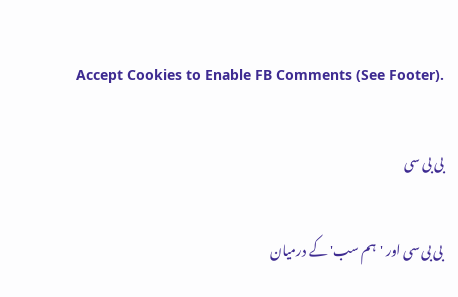Accept Cookies to Enable FB Comments (See Footer).

بی بی سی

بی بی سی اور 'ہم سب' کے درمیان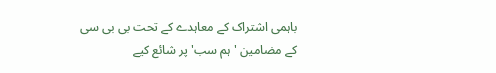باہمی اشتراک کے معاہدے کے تحت بی بی سی کے مضامین 'ہم سب' پر شائع کیے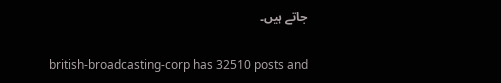جاتے ہیں۔

british-broadcasting-corp has 32510 posts and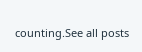counting.See all posts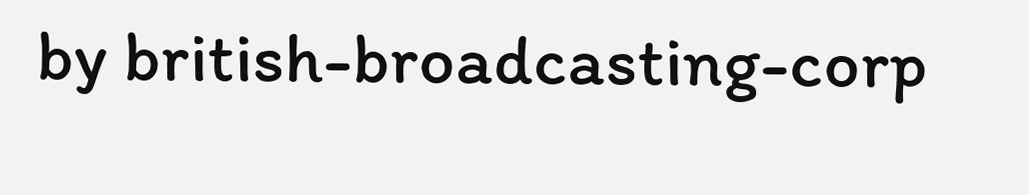by british-broadcasting-corp